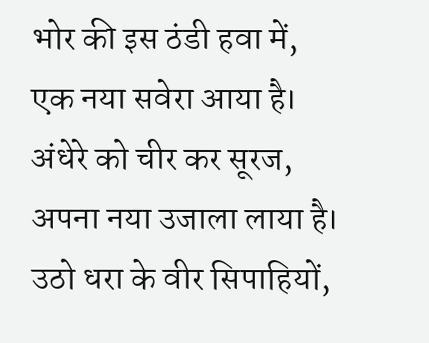भोर की इस ठंडी हवा में,
एक नया सवेरा आया है।
अंधेरे को चीर कर सूरज,
अपना नया उजाला लाया है।
उठो धरा के वीर सिपाहियों,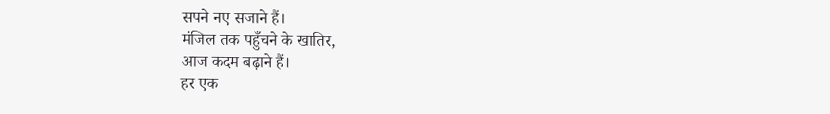सपने नए सजाने हैं।
मंजिल तक पहुँचने के खातिर,
आज कदम बढ़ाने हैं।
हर एक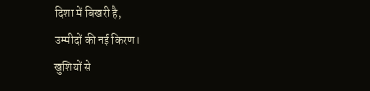दिशा में बिखरी है,
उम्मीदों की नई किरण।
खुशियों से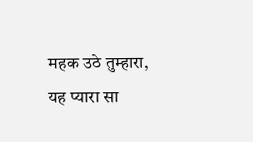महक उठे तुम्हारा,
यह प्यारा सा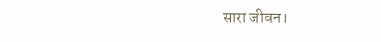सारा जीवन।